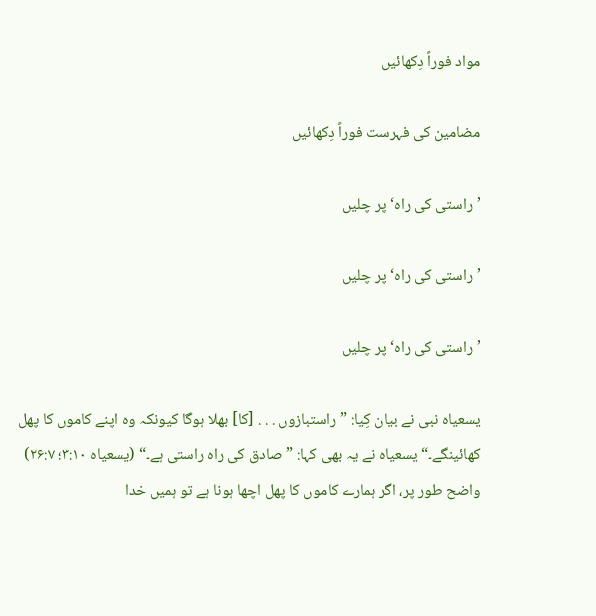مواد فوراً دِکھائیں

مضامین کی فہرست فوراً دِکھائیں

’راستی کی راہ‘ پر چلیں

’راستی کی راہ‘ پر چلیں

’راستی کی راہ‘ پر چلیں

یسعیاہ نبی نے بیان کِیا: ”راستبازوں . . . [کا] بھلا ہوگا کیونکہ وہ اپنے کاموں کا پھل کھائینگے۔“ یسعیاہ نے یہ بھی کہا: ”صادق کی راہ راستی ہے۔“ (یسعیاہ ۳:۱۰؛ ۲۶:۷) واضح طور پر، اگر ہمارے کاموں کا پھل اچھا ہونا ہے تو ہمیں خدا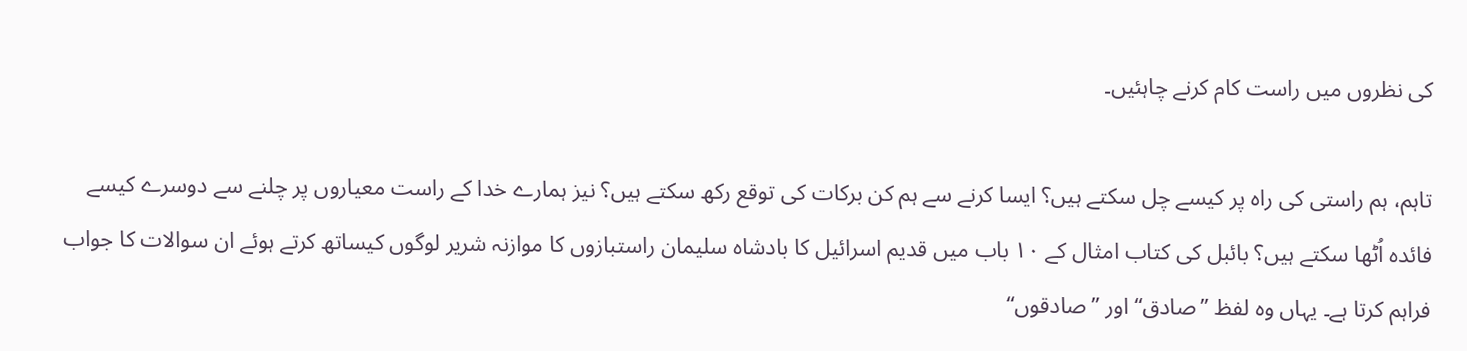کی نظروں میں راست کام کرنے چاہئیں۔

تاہم، ہم راستی کی راہ پر کیسے چل سکتے ہیں؟ ایسا کرنے سے ہم کن برکات کی توقع رکھ سکتے ہیں؟ نیز ہمارے خدا کے راست معیاروں پر چلنے سے دوسرے کیسے فائدہ اُٹھا سکتے ہیں؟ بائبل کی کتاب امثال کے ۱۰ باب میں قدیم اسرائیل کا بادشاہ سلیمان راستبازوں کا موازنہ شریر لوگوں کیساتھ کرتے ہوئے ان سوالات کا جواب فراہم کرتا ہے۔ یہاں وہ لفظ ”صادق“ اور ”صادقوں“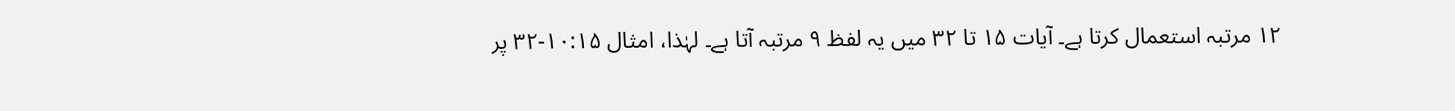۱۲ مرتبہ استعمال کرتا ہے۔ آیات ۱۵ تا ۳۲ میں یہ لفظ ۹ مرتبہ آتا ہے۔ لہٰذا، امثال ۱۰:۱۵-۳۲ پر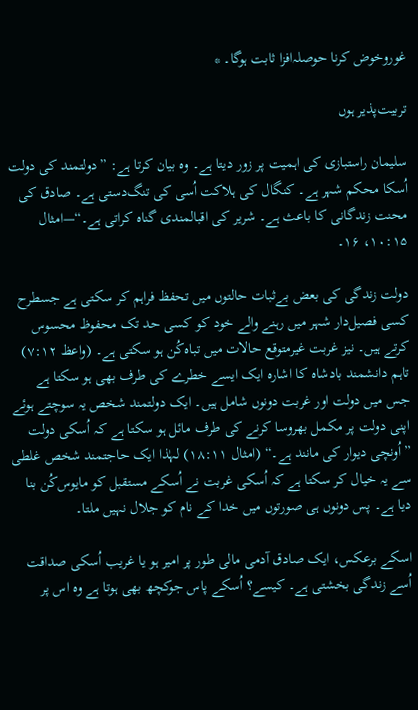غوروخوض کرنا حوصلہ‌افزا ثابت ہوگا۔ *

تربیت‌پذیر ہوں

سلیمان راستبازی کی اہمیت پر زور دیتا ہے۔ وہ بیان کرتا ہے: ”دولتمند کی دولت اُسکا محکم شہر ہے۔ کنگال کی ہلاکت اُسی کی تنگ‌دستی ہے۔ صادق کی محنت زندگانی کا باعث ہے۔ شریر کی اقبالمندی گناہ کراتی ہے۔“—امثال ۱۰:۱۵، ۱۶۔

دولت زندگی کی بعض بےثبات حالتوں میں تحفظ فراہم کر سکتی ہے جسطرح کسی فصیل‌دار شہر میں رہنے والے خود کو کسی حد تک محفوظ محسوس کرتے ہیں۔ نیز غربت غیرمتوقع حالات میں تباہ‌کُن ہو سکتی ہے۔ (واعظ ۷:۱۲) تاہم دانشمند بادشاہ کا اشارہ ایک ایسے خطرے کی طرف بھی ہو سکتا ہے جس میں دولت اور غربت دونوں شامل ہیں۔ ایک دولتمند شخص یہ سوچتے ہوئے اپنی دولت پر مکمل بھروسا کرنے کی طرف مائل ہو سکتا ہے کہ اُسکی دولت ”اُونچی دیوار کی مانند ہے۔“ (امثال ۱۸:۱۱) لہٰذا ایک حاجتمند شخص غلطی سے یہ خیال کر سکتا ہے کہ اُسکی غربت نے اُسکے مستقبل کو مایوس‌کُن بنا دیا ہے۔ پس دونوں ہی صورتوں میں خدا کے نام کو جلال نہیں ملتا۔

اسکے برعکس، ایک صادق آدمی مالی طور پر امیر ہو یا غریب اُسکی صداقت اُسے زندگی بخشتی ہے۔ کیسے؟ اُسکے پاس جوکچھ بھی ہوتا ہے وہ اس پر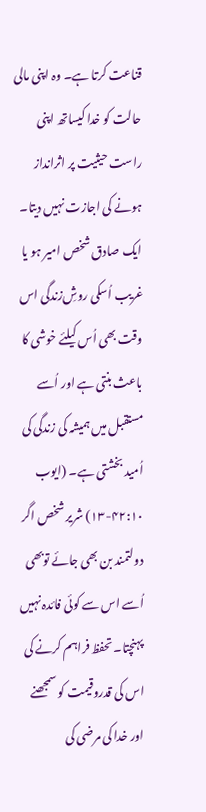قناعت کرتا ہے۔ وہ اپنی مالی حالت کو خدا کیساتھ اپنی راست حیثیت پر اثرانداز ہونے کی اجازت نہیں دیتا۔ ایک صادق شخص امیر ہو یا غریب اُسکی روشِ‌زندگی اس وقت بھی اُس کیلئے خوشی کا باعث بنتی ہے اور اُسے مستقبل میں ہمیشہ کی زندگی کی اُمید بخشتی ہے۔ (ایوب ۴۲:۱۰-۱۳) شریر شخص اگر دولتمند بن بھی جائے توبھی اُسے اس سے کوئی فائدہ نہیں پہنچتا۔ تحفظ فراہم کرنے کی اس کی قدروقیمت کو سمجھنے اور خدا کی مرضی کی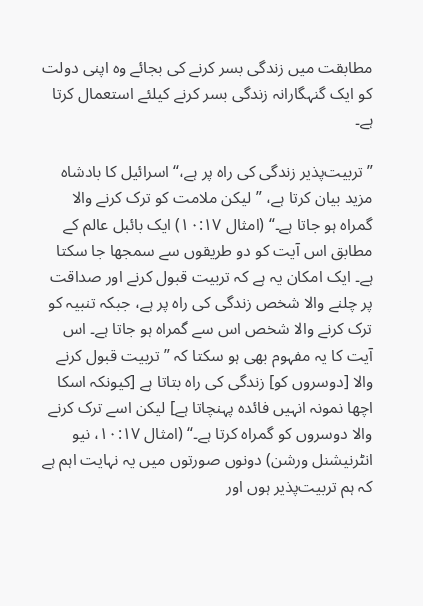مطابقت میں زندگی بسر کرنے کی بجائے وہ اپنی دولت کو ایک گنہگارانہ زندگی بسر کرنے کیلئے استعمال کرتا ہے۔

”تربیت‌پذیر زندگی کی راہ پر ہے،“ اسرائیل کا بادشاہ مزید بیان کرتا ہے، ”لیکن ملامت کو ترک کرنے والا گمراہ ہو جاتا ہے۔“ (امثال ۱۰:۱۷) ایک بائبل عالم کے مطابق اس آیت کو دو طریقوں سے سمجھا جا سکتا ہے۔ ایک امکان یہ ہے کہ تربیت قبول کرنے اور صداقت پر چلنے والا شخص زندگی کی راہ پر ہے، جبکہ تنبیہ کو ترک کرنے والا شخص اس سے گمراہ ہو جاتا ہے۔ اس آیت کا یہ مفہوم بھی ہو سکتا کہ ”تربیت قبول کرنے والا [دوسروں کو] زندگی کی راہ بتاتا ہے [کیونکہ اسکا اچھا نمونہ انہیں فائدہ پہنچاتا ہے] لیکن اسے ترک کرنے والا دوسروں کو گمراہ کرتا ہے۔“ (امثال ۱۰:۱۷، نیو انٹرنیشنل ورشن) دونوں صورتوں میں یہ نہایت اہم ہے کہ ہم تربیت‌پذیر ہوں اور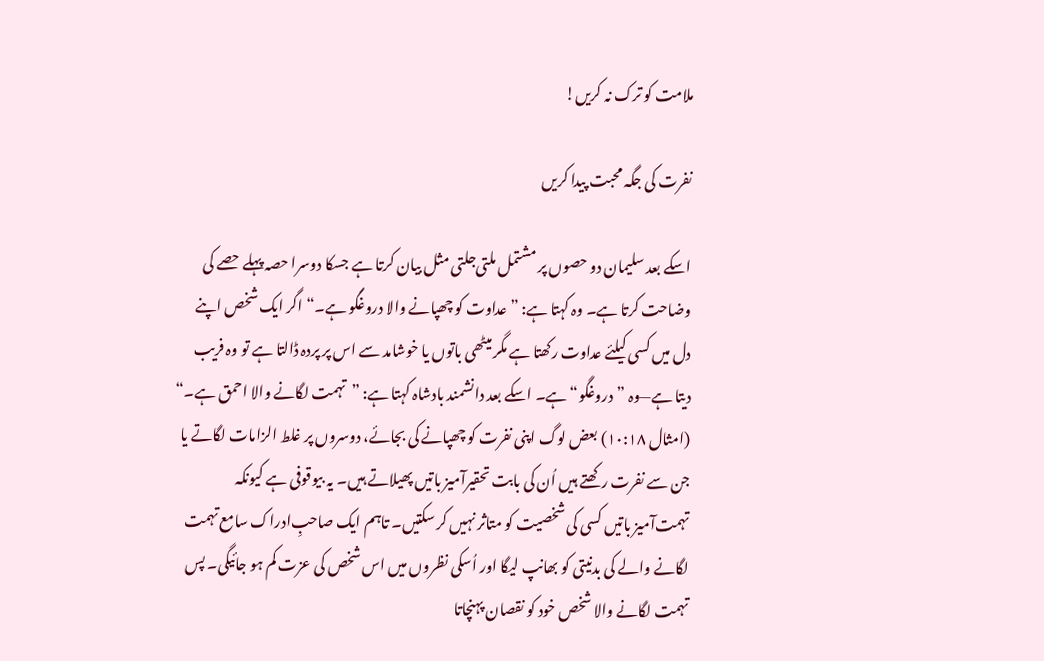ملامت کو ترک نہ کریں!

نفرت کی جگہ محبت پیدا کریں

اسکے بعد سلیمان دو حصوں پر مشتمل ملتی‌جلتی مثل بیان کرتا ہے جسکا دوسرا حصہ پہلے حصے کی وضاحت کرتا ہے۔ وہ کہتا ہے: ”عداوت کو چھپانے والا دروغگو ہے۔“ اگر ایک شخص اپنے دل میں کسی کیلئے عداوت رکھتا ہے مگر میٹھی باتوں یا خوشامد سے اس پر پردہ ڈالتا ہے تو وہ فریب دیتا ہے—وہ ”دروغگو“ ہے۔ اسکے بعد دانشمند بادشاہ کہتا ہے: ”تہمت لگانے والا احمق ہے۔“ (امثال ۱۰:۱۸) بعض لوگ اپنی نفرت کو چھپانے کی بجائے، دوسروں پر غلط الزامات لگاتے یا جن سے نفرت رکھتے ہیں اُن کی بابت تحقیرآمیز باتیں پھیلاتے ہیں۔ یہ بیوقوفی ہے کیونکہ تہمت‌آمیز باتیں کسی کی شخصیت کو متاثر نہیں کر سکتیں۔ تاہم ایک صاحبِ‌ادراک سامع تہمت لگانے والے کی بدنیتی کو بھانپ لیگا اور اُسکی نظروں میں اس شخص کی عزت کم ہو جائیگی۔ پس تہمت لگانے والا شخص خود کو نقصان پہنچاتا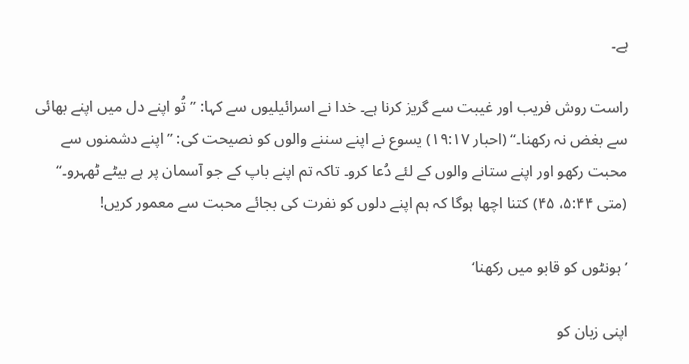ہے۔

راست روش فریب اور غیبت سے گریز کرنا ہے۔ خدا نے اسرائیلیوں سے کہا: ”تُو اپنے دل میں اپنے بھائی سے بغض نہ رکھنا۔“ (احبار ۱۹:۱۷) یسوع نے اپنے سننے والوں کو نصیحت کی: ”اپنے دشمنوں سے محبت رکھو اور اپنے ستانے والوں کے لئے دُعا کرو۔ تاکہ تم اپنے باپ کے جو آسمان پر ہے بیٹے ٹھہرو۔“ (متی ۵:۴۴، ۴۵) کتنا اچھا ہوگا کہ ہم اپنے دلوں کو نفرت کی بجائے محبت سے معمور کریں!

’ہونٹوں کو قابو میں رکھنا‘

اپنی زبان کو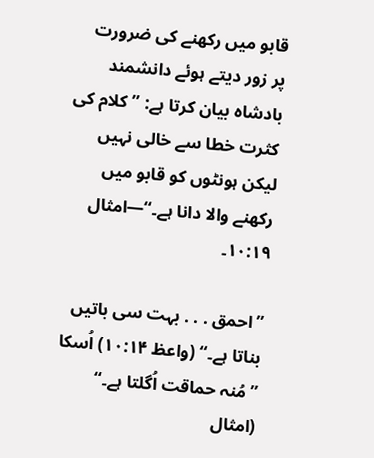قابو میں رکھنے کی ضرورت پر زور دیتے ہوئے دانشمند بادشاہ بیان کرتا ہے: ”کلام کی کثرت خطا سے خالی نہیں لیکن ہونٹوں کو قابو میں رکھنے والا دانا ہے۔“—امثال ۱۰:۱۹۔

”احمق . . . بہت سی باتیں بناتا ہے۔“ (واعظ ۱۰:۱۴) اُسکا ”مُنہ حماقت اُگلتا ہے۔“ (امثال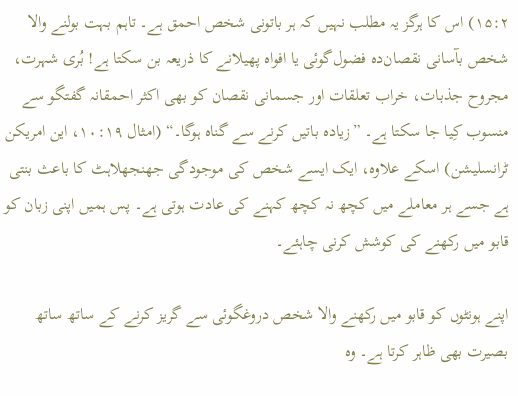۱۵:۲) اس کا ہرگز یہ مطلب نہیں کہ ہر باتونی شخص احمق ہے۔ تاہم بہت بولنے والا شخص بآسانی نقصان‌دہ فضول‌گوئی یا افواہ پھیلانے کا ذریعہ بن سکتا ہے! بُری شہرت، مجروح جذبات، خراب تعلقات اور جسمانی نقصان کو بھی اکثر احمقانہ گفتگو سے منسوب کِیا جا سکتا ہے۔ ”زیادہ باتیں کرنے سے گناہ ہوگا۔“ (امثال ۱۰:۱۹، این امریکن ٹرانسلیشن) اسکے علاوہ، ایک ایسے شخص کی موجودگی جھنجھلاہٹ کا باعث بنتی ہے جسے ہر معاملے میں کچھ نہ کچھ کہنے کی عادت ہوتی ہے۔ پس ہمیں اپنی زبان کو قابو میں رکھنے کی کوشش کرنی چاہئے۔

اپنے ہونٹوں کو قابو میں رکھنے والا شخص دروغگوئی سے گریز کرنے کے ساتھ ساتھ بصیرت بھی ظاہر کرتا ہے۔ وہ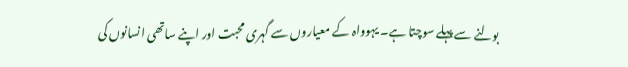بولنے سے پہلے سوچتا ہے۔ یہوواہ کے معیاروں سے گہری محبت اور اپنے ساتھی انسانوں کی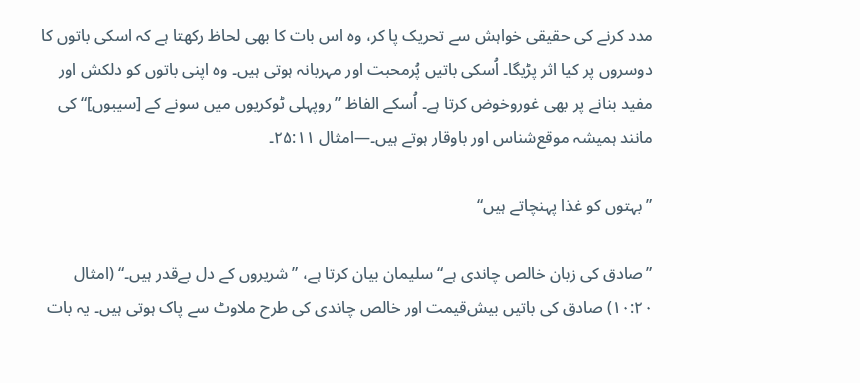مدد کرنے کی حقیقی خواہش سے تحریک پا کر، وہ اس بات کا بھی لحاظ رکھتا ہے کہ اسکی باتوں کا دوسروں پر کیا اثر پڑیگا۔ اُسکی باتیں پُرمحبت اور مہربانہ ہوتی ہیں۔ وہ اپنی باتوں کو دلکش اور مفید بنانے پر بھی غوروخوض کرتا ہے۔ اُسکے الفاظ ”روپہلی ٹوکریوں میں سونے کے [سیبوں]“ کی مانند ہمیشہ موقع‌شناس اور باوقار ہوتے ہیں۔—امثال ۲۵:۱۱۔

”بہتوں کو غذا پہنچاتے ہیں“

”صادق کی زبان خالص چاندی ہے“ سلیمان بیان کرتا ہے، ”شریروں کے دل بےقدر ہیں۔“ (امثال ۱۰:۲۰) صادق کی باتیں بیش‌قیمت اور خالص چاندی کی طرح ملاوٹ سے پاک ہوتی ہیں۔ یہ بات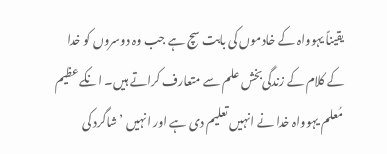یقیناً یہوواہ کے خادموں کی بابت سچ ہے جب وہ دوسروں کو خدا کے کلام کے زندگی‌بخش علم سے متعارف کراتے ہیں۔ انکے عظیم مُعلم یہوواہ خدا نے انہیں تعلیم دی ہے اور انہیں ’شاگرد کی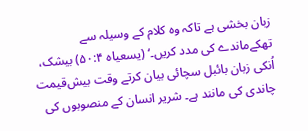زبان بخشی ہے تاکہ وہ کلام کے وسیلہ سے تھکےماندے کی مدد کریں۔‘ (یسعیاہ ۵۰:۴) بیشک، اُنکی زبان بائبل سچائی بیان کرتے وقت بیش‌قیمت چاندی کی مانند ہے۔ شریر انسان کے منصوبوں کی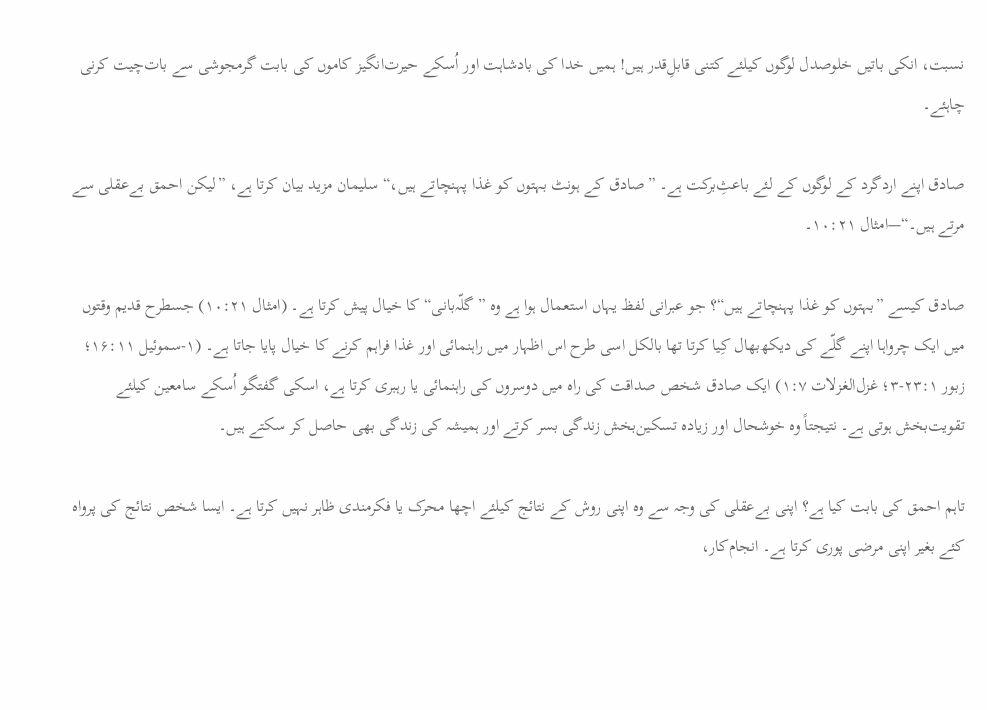نسبت، انکی باتیں خلوصدل لوگوں کیلئے کتنی قابلِ‌قدر ہیں! ہمیں خدا کی بادشاہت اور اُسکے حیرت‌انگیز کاموں کی بابت گرمجوشی سے بات‌چیت کرنی چاہئے۔

صادق اپنے اردگرد کے لوگوں کے لئے باعثِ‌برکت ہے۔ ”صادق کے ہونٹ بہتوں کو غذا پہنچاتے ہیں،“ سلیمان مزید بیان کرتا ہے، ”لیکن احمق بےعقلی سے مرتے ہیں۔“—امثال ۱۰:۲۱۔

صادق کیسے ”بہتوں کو غذا پہنچاتے ہیں“؟ جو عبرانی لفظ یہاں استعمال ہوا ہے وہ ”گلّہ‌بانی“ کا خیال پیش کرتا ہے۔ (امثال ۱۰:۲۱) جسطرح قدیم وقتوں میں ایک چرواہا اپنے گلّے کی دیکھ‌بھال کِیا کرتا تھا بالکل اسی طرح اس اظہار میں راہنمائی اور غذا فراہم کرنے کا خیال پایا جاتا ہے۔ (۱-سموئیل ۱۶:۱۱؛ زبور ۲۳:۱-۳؛ غزل‌الغزلات ۱:۷) ایک صادق شخص صداقت کی راہ میں دوسروں کی راہنمائی یا رہبری کرتا ہے، اسکی گفتگو اُسکے سامعین کیلئے تقویت‌بخش ہوتی ہے۔ نتیجتاً وہ خوشحال اور زیادہ تسکین‌بخش زندگی بسر کرتے اور ہمیشہ کی زندگی بھی حاصل کر سکتے ہیں۔

تاہم احمق کی بابت کیا ہے؟ اپنی بےعقلی کی وجہ سے وہ اپنی روش کے نتائج کیلئے اچھا محرک یا فکرمندی ظاہر نہیں کرتا ہے۔ ایسا شخص نتائج کی پرواہ کئے بغیر اپنی مرضی پوری کرتا ہے۔ انجام‌کار،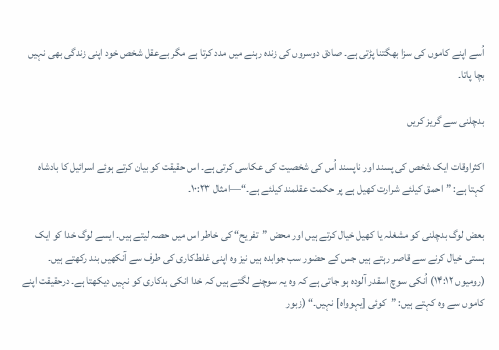اُسے اپنے کاموں کی سزا بھگتنا پڑتی ہے۔ صادق دوسروں کی زندہ رہنے میں مدد کرتا ہے مگر بےعقل شخص خود اپنی زندگی بھی نہیں بچا پاتا۔

بدچلنی سے گریز کریں

اکثراوقات ایک شخص کی پسند اور ناپسند اُس کی شخصیت کی عکاسی کرتی ہے۔ اس حقیقت کو بیان کرتے ہوئے اسرائیل کا بادشاہ کہتا ہے: ”احمق کیلئے شرارت کھیل ہے پر حکمت عقلمند کیلئے ہے۔“—امثال ۱۰:۲۳۔

بعض لوگ بدچلنی کو مشغلہ یا کھیل خیال کرتے ہیں اور محض ”تفریح“ کی خاطر اس میں حصہ لیتے ہیں۔ ایسے لوگ خدا کو ایک ہستی خیال کرنے سے قاصر رہتے ہیں جس کے حضور سب جوابدہ ہیں نیز وہ اپنی غلط‌کاری کی طرف سے آنکھیں بند رکھتے ہیں۔ (رومیوں ۱۴:۱۲) اُنکی سوچ اسقدر آلودہ ہو جاتی ہے کہ وہ یہ سوچنے لگتے ہیں کہ خدا انکی بدکاری کو نہیں دیکھتا ہے۔ درحقیقت اپنے کاموں سے وہ کہتے ہیں: ”کوئی [یہوواہ] نہیں۔“ (زبور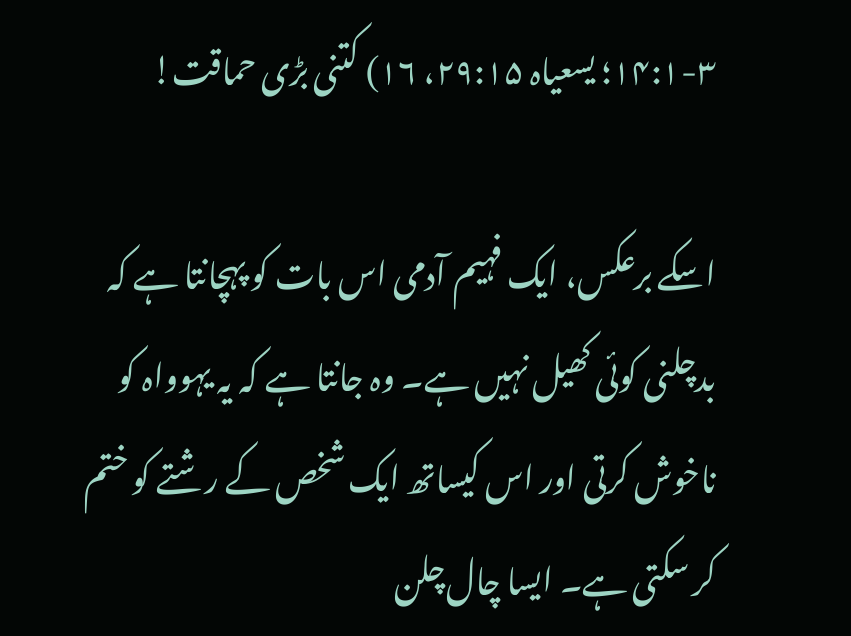۱۴:۱-۳؛ یسعیاہ ۲۹:۱۵، ۱۶) کتنی بڑی حماقت!

اسکے برعکس، ایک فہیم آدمی اس بات کو پہچانتا ہے کہ بدچلنی کوئی کھیل نہیں ہے۔ وہ جانتا ہے کہ یہ یہوواہ کو ناخوش کرتی اور اس کیساتھ ایک شخص کے رشتے کو ختم کر سکتی ہے۔ ایسا چال‌چلن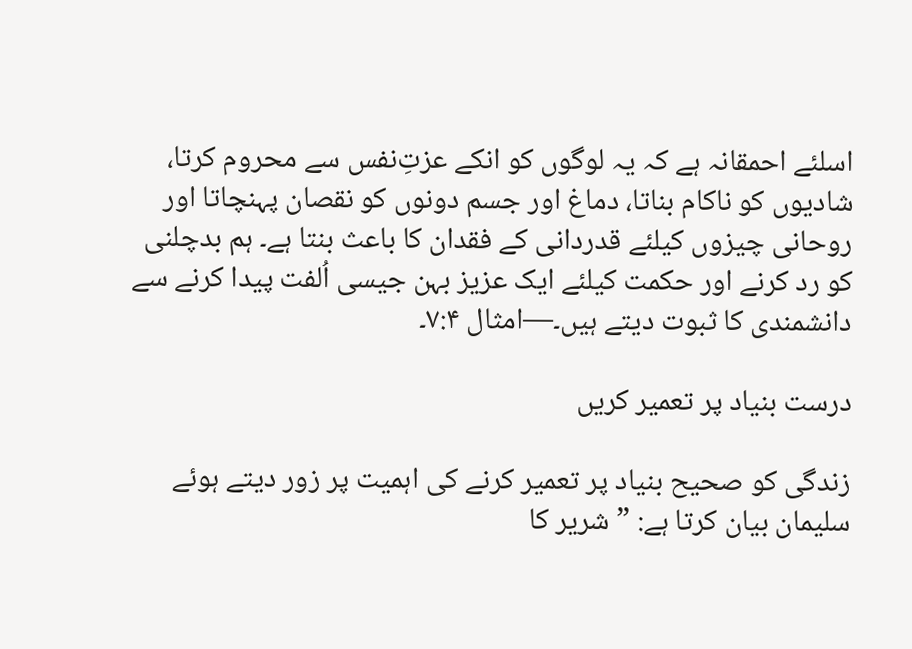اسلئے احمقانہ ہے کہ یہ لوگوں کو انکے عزتِ‌نفس سے محروم کرتا، شادیوں کو ناکام بناتا، دماغ اور جسم دونوں کو نقصان پہنچاتا اور روحانی چیزوں کیلئے قدردانی کے فقدان کا باعث بنتا ہے۔ ہم بدچلنی کو رد کرنے اور حکمت کیلئے ایک عزیز بہن جیسی اُلفت پیدا کرنے سے دانشمندی کا ثبوت دیتے ہیں۔—امثال ۷:۴۔

درست بنیاد پر تعمیر کریں

زندگی کو صحیح بنیاد پر تعمیر کرنے کی اہمیت پر زور دیتے ہوئے سلیمان بیان کرتا ہے: ”شریر کا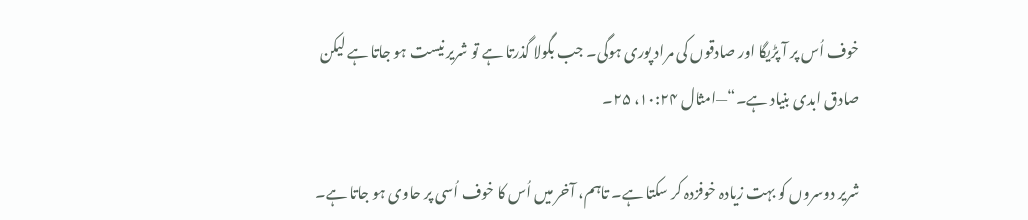خوف اُس پر آ پڑیگا اور صادقوں کی مراد پوری ہوگی۔ جب بگولا گذرتا ہے تو شریر نیست ہو جاتا ہے لیکن صادق ابدی بنیاد ہے۔“—امثال ۱۰:۲۴، ۲۵۔

شریر دوسروں کو بہت زیادہ خوفزدہ کر سکتا ہے۔ تاہم، آخر میں اُس کا خوف اُسی پر حاوی ہو جاتا ہے۔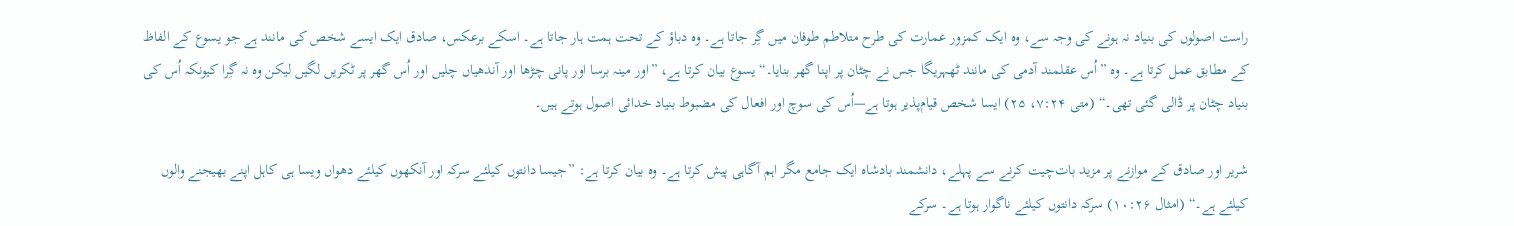راست اصولوں کی بنیاد نہ ہونے کی وجہ سے، وہ ایک کمزور عمارت کی طرح متلاطم طوفان میں گِر جاتا ہے۔ وہ دباؤ کے تحت ہمت ہار جاتا ہے۔ اسکے برعکس، صادق ایک ایسے شخص کی مانند ہے جو یسوع کے الفاظ کے مطابق عمل کرتا ہے۔ وہ ”اُس عقلمند آدمی کی مانند ٹھہریگا جس نے چٹان پر اپنا گھر بنایا۔“ یسوع بیان کرتا ہے، ”اور مینہ برسا اور پانی چڑھا اور آندھیاں چلیں اور اُس گھر پر ٹکریں لگیں لیکن وہ نہ گِرا کیونکہ اُس کی بنیاد چٹان پر ڈالی گئی تھی۔“ (متی ۷:۲۴، ۲۵) ایسا شخص قیام‌پذیر ہوتا ہے—اُس کی سوچ اور افعال کی مضبوط بنیاد خدائی اصول ہوتے ہیں۔

شریر اور صادق کے موازنے پر مزید بات‌چیت کرنے سے پہلے، دانشمند بادشاہ ایک جامع مگر اہم آگاہی پیش کرتا ہے۔ وہ بیان کرتا ہے: ”جیسا دانتوں کیلئے سرکہ اور آنکھوں کیلئے دھواں ویسا ہی کاہل اپنے بھیجنے والوں کیلئے ہے۔“ (امثال ۱۰:۲۶) سرکہ دانتوں کیلئے ناگوار ہوتا ہے۔ سرکے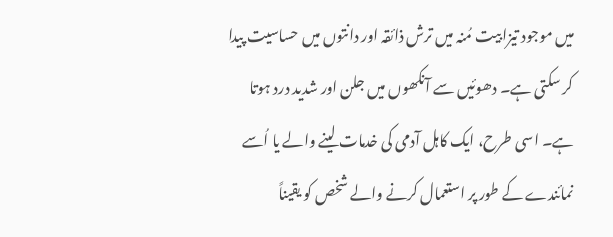میں موجود تیزابیت مُنہ میں ترش ذائقہ اور دانتوں میں حساسیت پیدا کر سکتی ہے۔ دھوئیں سے آنکھوں میں جلن اور شدید درد ہوتا ہے۔ اسی طرح، ایک کاہل آدمی کی خدمات لینے والے یا اُسے نمائندے کے طور پر استعمال کرنے والے شخص کو یقیناً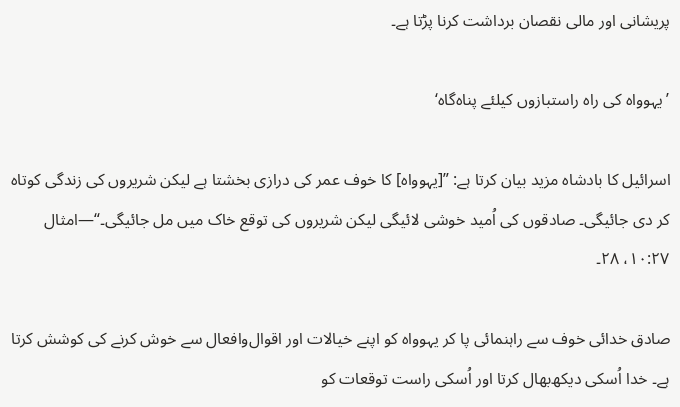پریشانی اور مالی نقصان برداشت کرنا پڑتا ہے۔

’یہوواہ کی راہ راستبازوں کیلئے پناہ‌گاہ‘

اسرائیل کا بادشاہ مزید بیان کرتا ہے: ”[یہوواہ] کا خوف عمر کی درازی بخشتا ہے لیکن شریروں کی زندگی کوتاہ کر دی جائیگی۔ صادقوں کی اُمید خوشی لائیگی لیکن شریروں کی توقع خاک میں مل جائیگی۔“—امثال ۱۰:۲۷، ۲۸۔

صادق خدائی خوف سے راہنمائی پا کر یہوواہ کو اپنے خیالات اور اقوال‌وافعال سے خوش کرنے کی کوشش کرتا ہے۔ خدا اُسکی دیکھ‌بھال کرتا اور اُسکی راست توقعات کو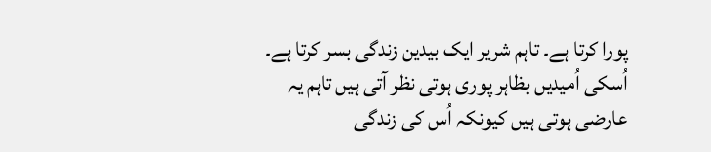پورا کرتا ہے۔ تاہم شریر ایک بیدین زندگی بسر کرتا ہے۔ اُسکی اُمیدیں بظاہر پوری ہوتی نظر آتی ہیں تاہم یہ عارضی ہوتی ہیں کیونکہ اُس کی زندگی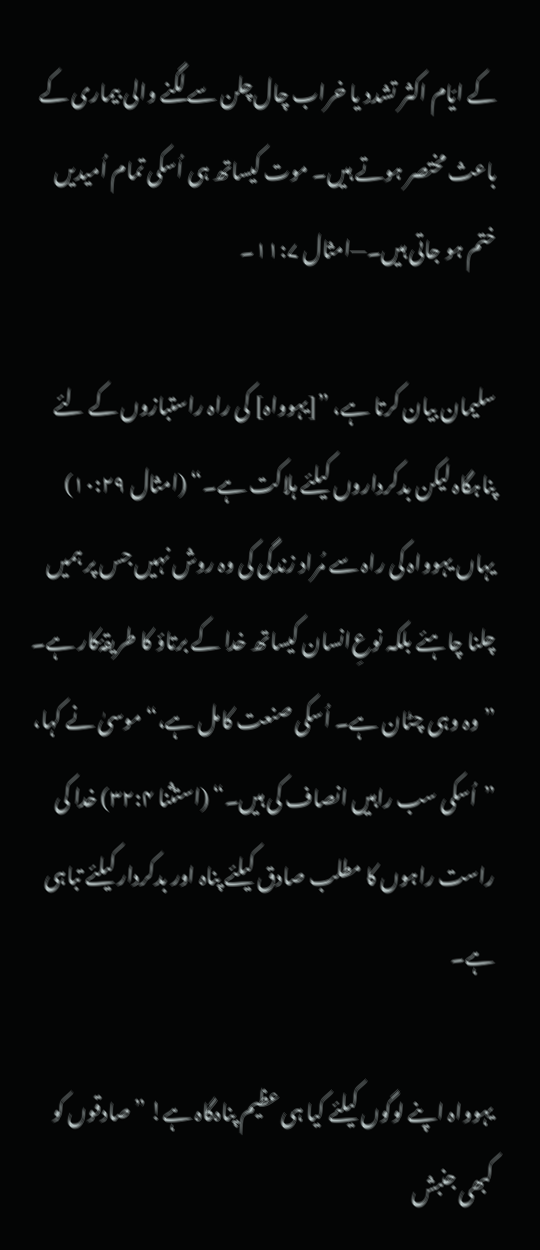کے ایّام اکثر تشدد یا خراب چال‌چلن سے لگنے والی بیماری کے باعث مختصر ہوتے ہیں۔ موت کیساتھ ہی اُسکی تمام اُمیدیں ختم ہو جاتی ہیں۔—امثال ۱۱:۷۔

سلیمان بیان کرتا ہے، ”[یہوواہ] کی راہ راستبازوں کے لئے پناہگاہ لیکن بدکرداروں کیلئے ہلاکت ہے۔“ (امثال ۱۰:۲۹) یہاں یہوواہ کی راہ سے مُراد زندگی کی وہ روش نہیں جس پر ہمیں چلنا چاہئے بلکہ نوعِ‌انسان کیساتھ خدا کے برتاؤ کا طریقۂ‌کار ہے۔ ”وہ وہی چٹان ہے۔ اُسکی صنعت کامل ہے،“ موسیٰ نے کہا، ”اُسکی سب راہیں انصاف کی ہیں۔“ (استثنا ۳۲:۴) خدا کی راست راہوں کا مطلب صادق کیلئے پناہ اور بدکردار کیلئے تباہی ہے۔

یہوواہ اپنے لوگوں کیلئے کیا ہی عظیم پناہ‌گاہ ہے! ”صادقوں کو کبھی جنبش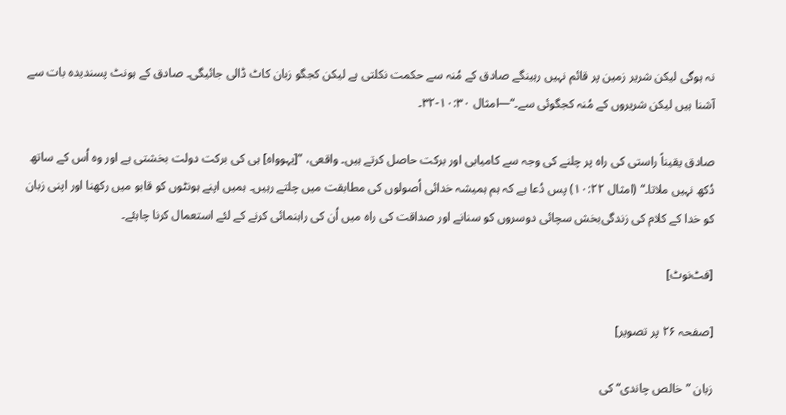نہ ہوگی لیکن شریر زمین پر قائم نہیں رہینگے صادق کے مُنہ سے حکمت نکلتی ہے لیکن کجگو زبان کاٹ ڈالی جائیگی۔ صادق کے ہونٹ پسندیدہ بات سے آشنا ہیں لیکن شریروں کے مُنہ کجگوئی سے۔“—امثال ۱۰:۳۰-۳۲۔

صادق یقیناً راستی کی راہ پر چلنے کی وجہ سے کامیابی اور برکت حاصل کرتے ہیں۔ واقعی، ”[یہوواہ] ہی کی برکت دولت بخشتی ہے اور وہ اُس کے ساتھ دُکھ نہیں ملاتا۔“ (امثال ۱۰:۲۲) پس دُعا ہے کہ ہم ہمیشہ خدائی اُصولوں کی مطابقت میں چلتے رہیں۔ ہمیں اپنے ہونٹوں کو قابو میں رکھنا اور اپنی زبان کو خدا کے کلام کی زندگی‌بخش سچائی دوسروں کو سنانے اور صداقت کی راہ میں اُن کی راہنمائی کرنے کے لئے استعمال کرنا چاہئے۔

[فٹ‌نوٹ]

[صفحہ ۲۶ پر تصویر]

زبان ”خالص چاندی“ کی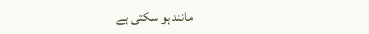مانند ہو سکتی ہے